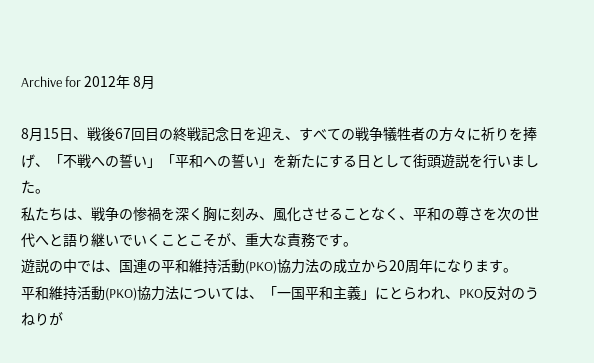Archive for 2012年 8月

8月15日、戦後67回目の終戦記念日を迎え、すべての戦争犠牲者の方々に祈りを捧げ、「不戦への誓い」「平和への誓い」を新たにする日として街頭遊説を行いました。
私たちは、戦争の惨禍を深く胸に刻み、風化させることなく、平和の尊さを次の世代へと語り継いでいくことこそが、重大な責務です。
遊説の中では、国連の平和維持活動(PKO)協力法の成立から20周年になります。
平和維持活動(PKO)協力法については、「一国平和主義」にとらわれ、PKO反対のうねりが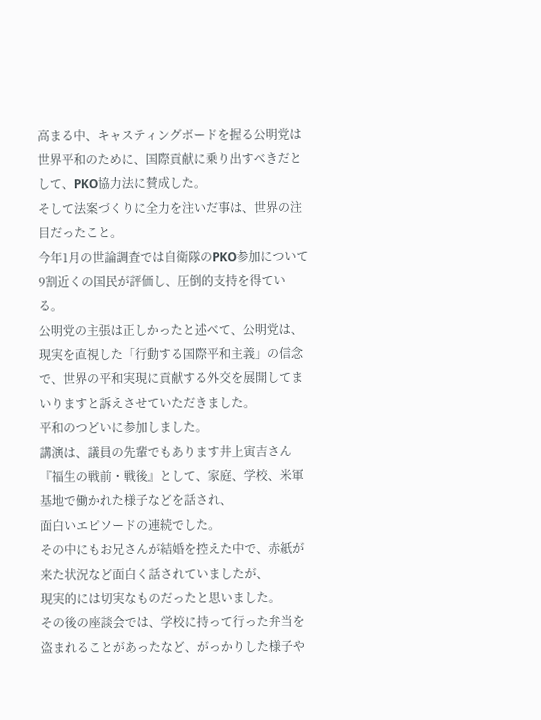高まる中、キャスティングボードを握る公明党は世界平和のために、国際貢献に乗り出すべきだとして、PKO協力法に賛成した。
そして法案づくりに全力を注いだ事は、世界の注目だったこと。
今年1月の世論調査では自衛隊のPKO参加について
9割近くの国民が評価し、圧倒的支持を得ている。
公明党の主張は正しかったと述べて、公明党は、現実を直視した「行動する国際平和主義」の信念で、世界の平和実現に貢献する外交を展開してまいりますと訴えさせていただきました。
平和のつどいに参加しました。
講演は、議員の先輩でもあります井上寅吉さん
『福生の戦前・戦後』として、家庭、学校、米軍基地で働かれた様子などを話され、
面白いエピソードの連続でした。
その中にもお兄さんが結婚を控えた中で、赤紙が来た状況など面白く話されていましたが、
現実的には切実なものだったと思いました。
その後の座談会では、学校に持って行った弁当を盗まれることがあったなど、がっかりした様子や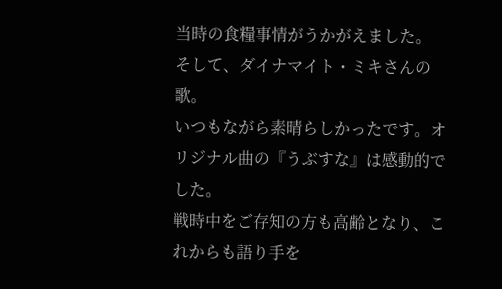当時の食糧事情がうかがえました。
そして、ダイナマイト・ミキさんの歌。
いつもながら素晴らしかったです。オリジナル曲の『うぶすな』は感動的でした。
戦時中をご存知の方も高齢となり、これからも語り手を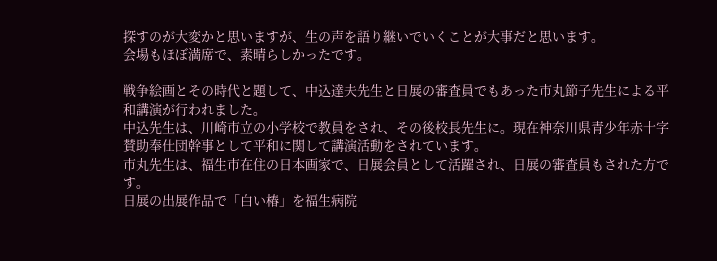探すのが大変かと思いますが、生の声を語り継いでいくことが大事だと思います。
会場もほぼ満席で、素晴らしかったです。

戦争絵画とその時代と題して、中込達夫先生と日展の審査員でもあった市丸節子先生による平和講演が行われました。
中込先生は、川崎市立の小学校で教員をされ、その後校長先生に。現在神奈川県青少年赤十字賛助奉仕団幹事として平和に関して講演活動をされています。
市丸先生は、福生市在住の日本画家で、日展会員として活躍され、日展の審査員もされた方です。
日展の出展作品で「白い椿」を福生病院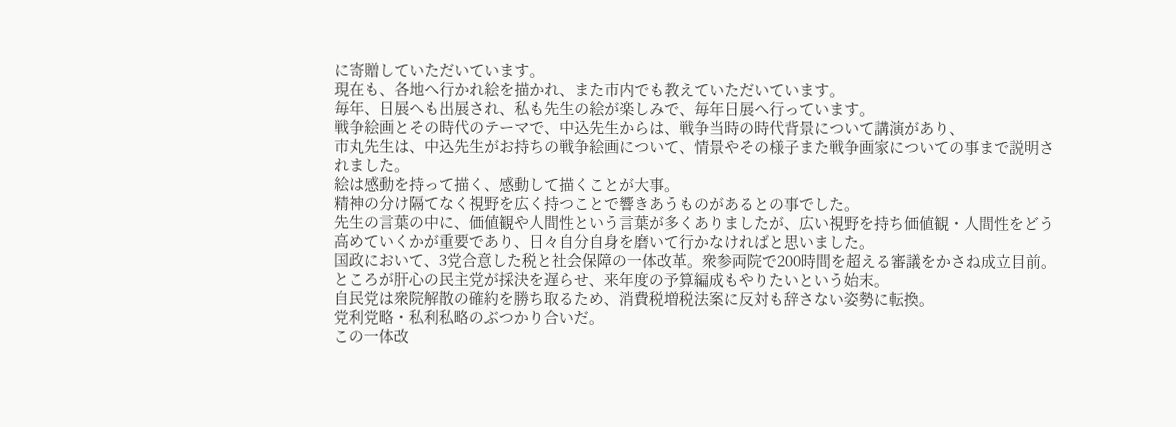に寄贈していただいています。
現在も、各地へ行かれ絵を描かれ、また市内でも教えていただいています。
毎年、日展へも出展され、私も先生の絵が楽しみで、毎年日展へ行っています。
戦争絵画とその時代のテーマで、中込先生からは、戦争当時の時代背景について講演があり、
市丸先生は、中込先生がお持ちの戦争絵画について、情景やその様子また戦争画家についての事まで説明されました。
絵は感動を持って描く、感動して描くことが大事。
精神の分け隔てなく視野を広く持つことで響きあうものがあるとの事でした。
先生の言葉の中に、価値観や人間性という言葉が多くありましたが、広い視野を持ち価値観・人間性をどう高めていくかが重要であり、日々自分自身を磨いて行かなければと思いました。
国政において、3党合意した税と社会保障の一体改革。衆参両院で200時間を超える審議をかさね成立目前。
ところが肝心の民主党が採決を遅らせ、来年度の予算編成もやりたいという始末。
自民党は衆院解散の確約を勝ち取るため、消費税増税法案に反対も辞さない姿勢に転換。
党利党略・私利私略のぶつかり合いだ。
この一体改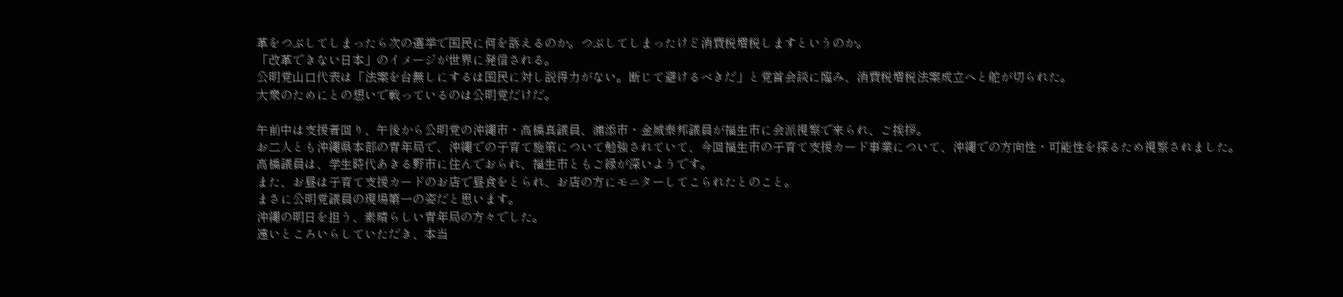革をつぶしてしまったら次の選挙で国民に何を訴えるのか。つぶしてしまったけど消費税増税しますというのか。
「改革できない日本」のイメージが世界に発信される。
公明党山口代表は「法案を台無しにするは国民に対し説得力がない。断じて避けるべきだ」と党首会談に臨み、消費税増税法案成立へと舵が切られた。
大衆のためにとの想いで戦っているのは公明党だけだ。

午前中は支援者回り、午後から公明党の沖縄市・高橋真議員、浦添市・金城泰邦議員が福生市に会派視察で来られ、ご挨拶。
お二人とも沖縄県本部の青年局で、沖縄での子育て施策について勉強されていて、今回福生市の子育て支援カード事業について、沖縄での方向性・可能性を探るため視察されました。
高橋議員は、学生時代あきる野市に住んでおられ、福生市ともご縁が深いようです。
また、お昼は子育て支援カードのお店で昼食をとられ、お店の方にモニターしてこられたとのこと。
まさに公明党議員の現場第一の姿だと思います。
沖縄の明日を担う、素晴らしい青年局の方々でした。
遠いところいらしていただき、本当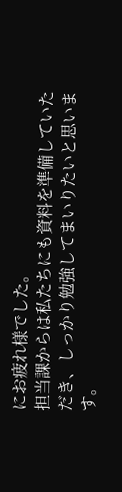にお疲れ様でした。
担当課からは私たちにも資料を準備していただき、しっかり勉強してまいりたいと思います。